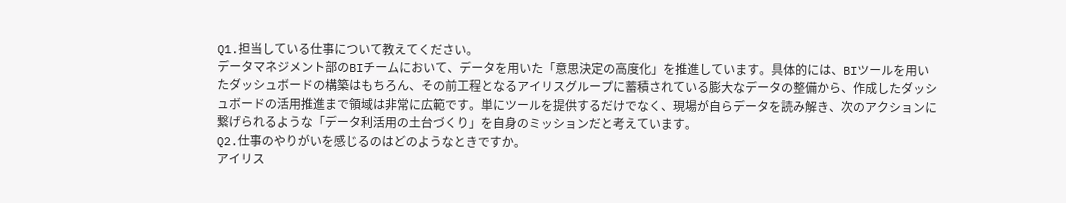Q1.担当している仕事について教えてください。
データマネジメント部のBIチームにおいて、データを用いた「意思決定の高度化」を推進しています。具体的には、BIツールを用いたダッシュボードの構築はもちろん、その前工程となるアイリスグループに蓄積されている膨大なデータの整備から、作成したダッシュボードの活用推進まで領域は非常に広範です。単にツールを提供するだけでなく、現場が自らデータを読み解き、次のアクションに繋げられるような「データ利活用の土台づくり」を自身のミッションだと考えています。
Q2.仕事のやりがいを感じるのはどのようなときですか。
アイリス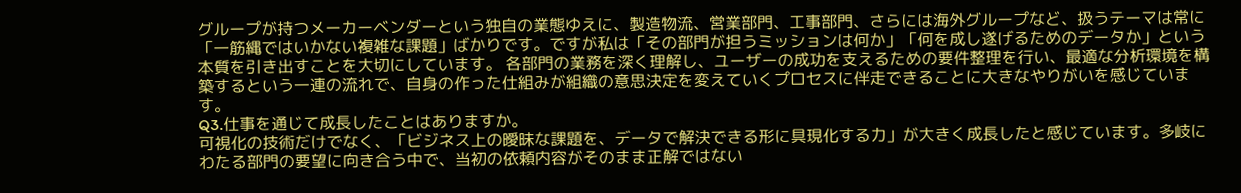グループが持つメーカーベンダーという独自の業態ゆえに、製造物流、営業部門、工事部門、さらには海外グループなど、扱うテーマは常に「一筋縄ではいかない複雑な課題」ばかりです。ですが私は「その部門が担うミッションは何か」「何を成し遂げるためのデータか」という本質を引き出すことを大切にしています。 各部門の業務を深く理解し、ユーザーの成功を支えるための要件整理を行い、最適な分析環境を構築するという一連の流れで、自身の作った仕組みが組織の意思決定を変えていくプロセスに伴走できることに大きなやりがいを感じています。
Q3.仕事を通じて成長したことはありますか。
可視化の技術だけでなく、「ビジネス上の曖昧な課題を、データで解決できる形に具現化する力」が大きく成長したと感じています。多岐にわたる部門の要望に向き合う中で、当初の依頼内容がそのまま正解ではない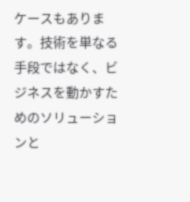ケースもあります。技術を単なる手段ではなく、ビジネスを動かすためのソリューションと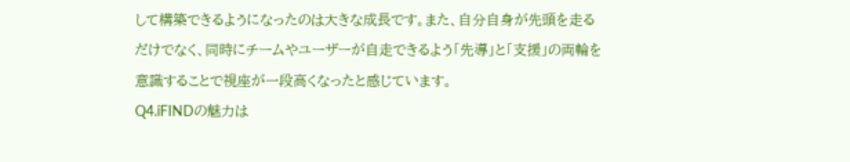して構築できるようになったのは大きな成長です。また、自分自身が先頭を走るだけでなく、同時にチームやユーザーが自走できるよう「先導」と「支援」の両輪を意識することで視座が一段高くなったと感じています。
Q4.iFINDの魅力は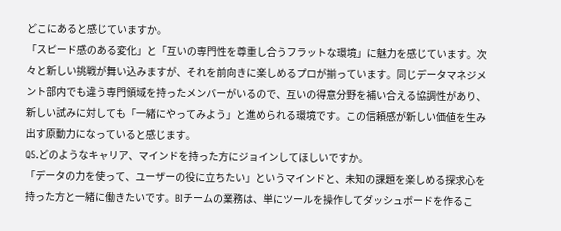どこにあると感じていますか。
「スピード感のある変化」と「互いの専門性を尊重し合うフラットな環境」に魅力を感じています。次々と新しい挑戦が舞い込みますが、それを前向きに楽しめるプロが揃っています。同じデータマネジメント部内でも違う専門領域を持ったメンバーがいるので、互いの得意分野を補い合える協調性があり、新しい試みに対しても「一緒にやってみよう」と進められる環境です。この信頼感が新しい価値を生み出す原動力になっていると感じます。
Q5.どのようなキャリア、マインドを持った方にジョインしてほしいですか。
「データの力を使って、ユーザーの役に立ちたい」というマインドと、未知の課題を楽しめる探求心を持った方と一緒に働きたいです。BIチームの業務は、単にツールを操作してダッシュボードを作るこ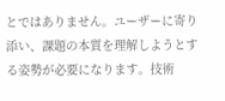とではありません。ユーザーに寄り添い、課題の本質を理解しようとする姿勢が必要になります。技術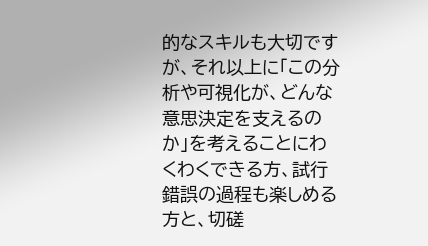的なスキルも大切ですが、それ以上に「この分析や可視化が、どんな意思決定を支えるのか」を考えることにわくわくできる方、試行錯誤の過程も楽しめる方と、切磋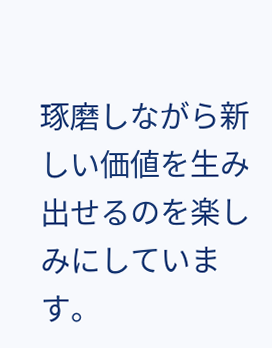琢磨しながら新しい価値を生み出せるのを楽しみにしています。